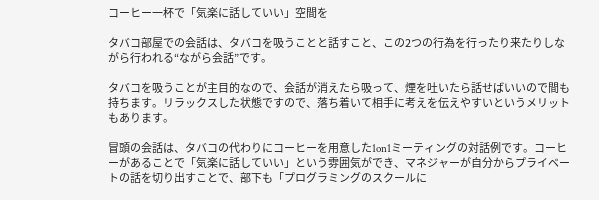コーヒー一杯で「気楽に話していい」空間を

タバコ部屋での会話は、タバコを吸うことと話すこと、この2つの行為を行ったり来たりしながら行われる“ながら会話”です。

タバコを吸うことが主目的なので、会話が消えたら吸って、煙を吐いたら話せばいいので間も持ちます。リラックスした状態ですので、落ち着いて相手に考えを伝えやすいというメリットもあります。

冒頭の会話は、タバコの代わりにコーヒーを用意した1on1ミーティングの対話例です。コーヒーがあることで「気楽に話していい」という雰囲気ができ、マネジャーが自分からプライベートの話を切り出すことで、部下も「プログラミングのスクールに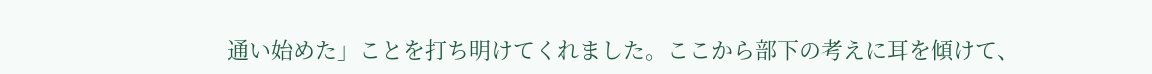通い始めた」ことを打ち明けてくれました。ここから部下の考えに耳を傾けて、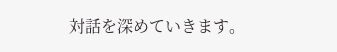対話を深めていきます。